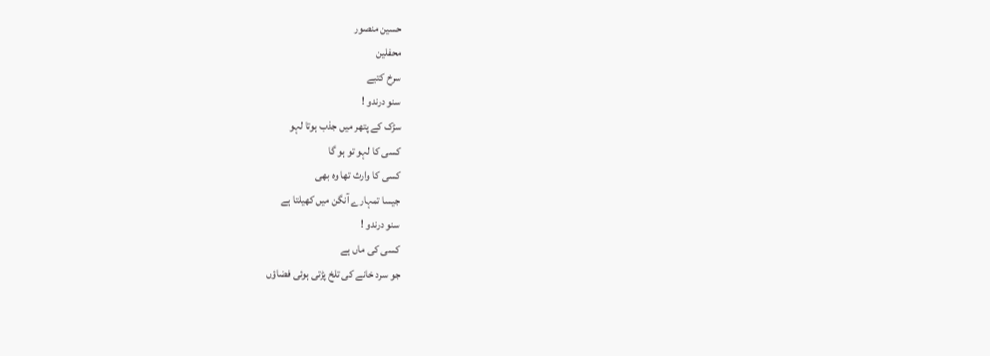حسین منصور
محفلین
سرخ کتبے
سنو درندو !
سڑک کے پتھر میں جذب ہوتا لہو
کسی کا لہو تو ہو گا
کسی کا وارث تھا وہ بھی
جیسا تمہارے آنگن میں کھیلتا ہے
سنو درندو !
کسی کی ماں ہے
جو سرد خانے کی تلخ پڑتی ہوئی فضاؤں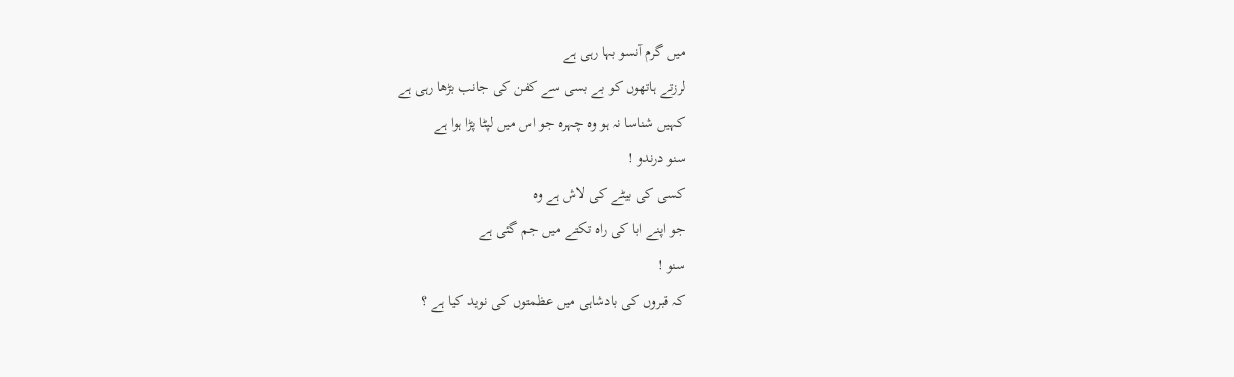میں گرم آنسو بہا رہی ہے
لرزتے ہاتھوں کو بے بسی سے کفن کی جانب بڑھا رہی ہے
کہیں شناسا نہ ہو وہ چہرہ جو اس میں لپٹا پڑا ہوا ہے
سنو درندو !
کسی کی بیٹے کی لاش ہے وہ
جو اپنے ابا کی راہ تکتے میں جم گئی ہے
سنو !
کہ قبروں کی بادشاہی میں عظمتوں کی نوید کیا ہے ؟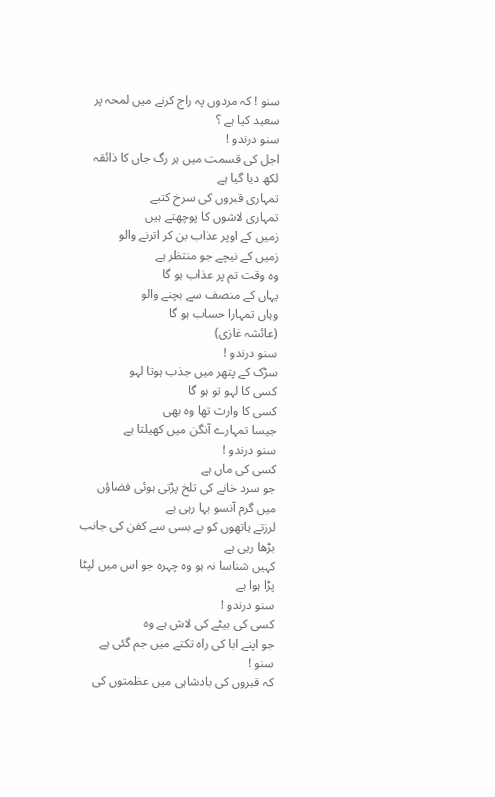سنو ! کہ مردوں پہ راج کرنے میں لمحہ پر سعید کیا ہے ؟
سنو درندو !
اجل کی قسمت میں ہر رگ جاں کا ذائقہ لکھ دیا گیا ہے
تمہاری قبروں کی سرخ کتبے
تمہاری لاشوں کا پوچھتے ہیں
زمیں کے اوپر عذاب بن کر اترنے والو
زمیں کے نیچے جو منتظر ہے
وہ وقت تم پر عذاب ہو گا
یہاں کے منصف سے بچنے والو
وہاں تمہارا حساب ہو گا
(عائشہ غازی)
سنو درندو !
سڑک کے پتھر میں جذب ہوتا لہو
کسی کا لہو تو ہو گا
کسی کا وارث تھا وہ بھی
جیسا تمہارے آنگن میں کھیلتا ہے
سنو درندو !
کسی کی ماں ہے
جو سرد خانے کی تلخ پڑتی ہوئی فضاؤں
میں گرم آنسو بہا رہی ہے
لرزتے ہاتھوں کو بے بسی سے کفن کی جانب بڑھا رہی ہے
کہیں شناسا نہ ہو وہ چہرہ جو اس میں لپٹا پڑا ہوا ہے
سنو درندو !
کسی کی بیٹے کی لاش ہے وہ
جو اپنے ابا کی راہ تکتے میں جم گئی ہے
سنو !
کہ قبروں کی بادشاہی میں عظمتوں کی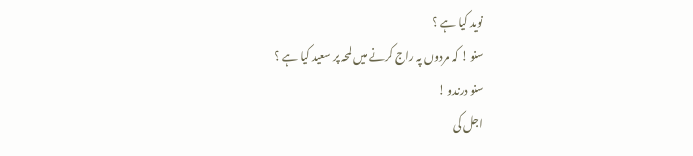نوید کیا ہے ؟
سنو ! کہ مردوں پہ راج کرنے میں لمحہ پر سعید کیا ہے ؟
سنو درندو !
اجل کی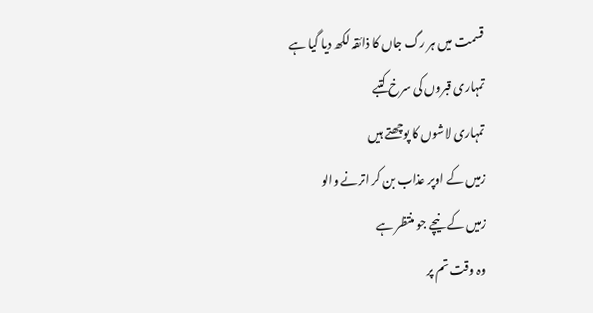قسمت میں ہر رگ جاں کا ذائقہ لکھ دیا گیا ہے
تمہاری قبروں کی سرخ کتبے
تمہاری لاشوں کا پوچھتے ہیں
زمیں کے اوپر عذاب بن کر اترنے والو
زمیں کے نیچے جو منتظر ہے
وہ وقت تم پر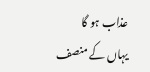عذاب ہو گا
یہاں کے منصف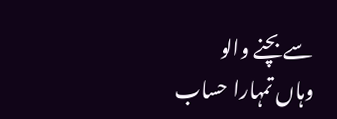سے بچنے والو
وہاں تمہارا حساب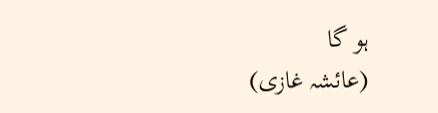ہو گا
(عائشہ غازی)